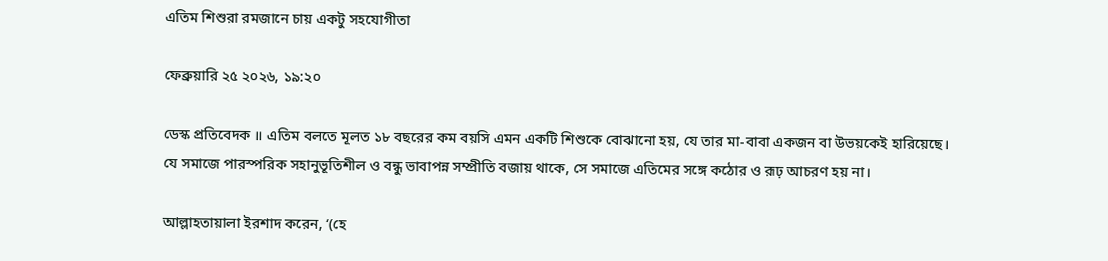এতিম শিশুরা রমজানে চায় একটু সহযোগীতা

ফেব্রুয়ারি ২৫ ২০২৬, ১৯:২০

ডেস্ক প্রতিবেদক ॥ এতিম বলতে মূলত ১৮ বছরের কম বয়সি এমন একটি শিশুকে বোঝানো হয়, যে তার মা-বাবা একজন বা উভয়কেই হারিয়েছে। যে সমাজে পারস্পরিক সহানুভূতিশীল ও বন্ধু ভাবাপন্ন সম্প্রীতি বজায় থাকে, সে সমাজে এতিমের সঙ্গে কঠোর ও রূঢ় আচরণ হয় না।

আল্লাহতায়ালা ইরশাদ করেন, ‘(হে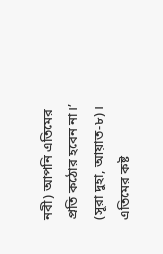নবী) আপনি এতিমের প্রতি কঠোর হবেন না।’ (সূরা দুহা, আয়াত-৮)। এতিমের কষ্ট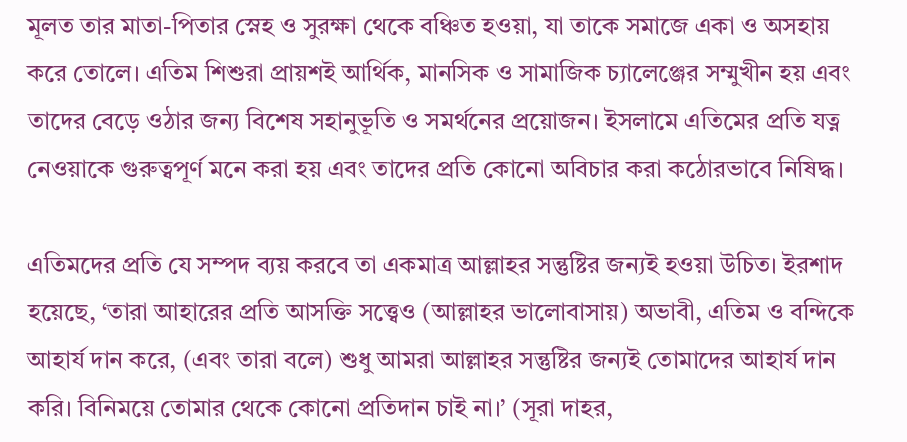মূলত তার মাতা-পিতার স্নেহ ও সুরক্ষা থেকে বঞ্চিত হওয়া, যা তাকে সমাজে একা ও অসহায় করে তোলে। এতিম শিশুরা প্রায়শই আর্থিক, মানসিক ও সামাজিক চ্যালেঞ্জের সম্মুখীন হয় এবং তাদের বেড়ে ওঠার জন্য বিশেষ সহানুভূতি ও সমর্থনের প্রয়োজন। ইসলামে এতিমের প্রতি যত্ন নেওয়াকে গুরুত্বপূর্ণ মনে করা হয় এবং তাদের প্রতি কোনো অবিচার করা কঠোরভাবে নিষিদ্ধ।

এতিমদের প্রতি যে সম্পদ ব্যয় করবে তা একমাত্র আল্লাহর সন্তুষ্টির জন্যই হওয়া উচিত। ইরশাদ হয়েছে, ‘তারা আহারের প্রতি আসক্তি সত্ত্বেও (আল্লাহর ভালোবাসায়) অভাবী, এতিম ও বন্দিকে আহার্য দান করে, (এবং তারা বলে) শুধু আমরা আল্লাহর সন্তুষ্টির জন্যই তোমাদের আহার্য দান করি। বিনিময়ে তোমার থেকে কোনো প্রতিদান চাই না।’ (সূরা দাহর,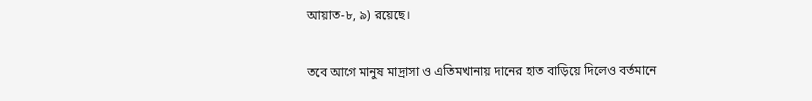আয়াত-৮, ৯) রয়েছে।

তবে আগে মানুষ মাদ্রাসা ও এতিমখানায় দানের হাত বাড়িয়ে দিলেও বর্তমানে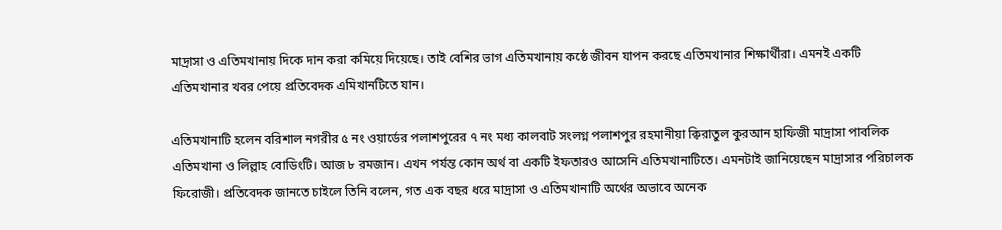মাদ্রাসা ও এতিমখানায় দিকে দান করা কমিয়ে দিয়েছে। তাই বেশির ভাগ এতিমখানায় কষ্ঠে জীবন যাপন করছে এতিমখানার শিক্ষার্থীরা। এমনই একটি এতিমখানার খবর পেয়ে প্রতিবেদক এমিখানটিতে যান।

এতিমখানাটি হলেন বরিশাল নগরীর ৫ নং ওয়ার্ডের পলাশপুরের ৭ নং মধ্য কালবাট সংলগ্ন পলাশপুর রহমানীয়া ক্বিরাতুল কুরআন হাফিজী মাদ্রাসা পাবলিক এতিমখানা ও লিল্লাহ বোডিংটি। আজ ৮ রমজান। এখন পর্যন্ত কোন অর্থ বা একটি ইফতারও আসেনি এতিমখানাটিতে। এমনটাই জানিয়েছেন মাদ্রাসার পরিচালক ফিরোজী। প্রতিবেদক জানতে চাইলে তিনি বলেন, গত এক বছর ধরে মাদ্রাসা ও এতিমখানাটি অর্থের অভাবে অনেক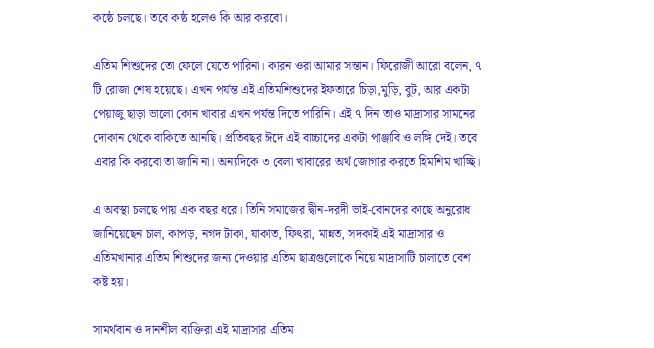কষ্ঠে চলছে। তবে কষ্ঠ হলেও কি আর করবো।

এতিম শিশুদের তো ফেলে যেতে পারিনা। কারন ওরা আমার সন্তান। ফিরোজী আরো বলেন, ৭ টি রোজা শেষ হয়েছে। এখন পর্যন্ত এই এতিমশিশুদের ইফতারে চিড়া,মুড়ি, বুট, আর একটা পেয়াজু ছাড়া ভালো কোন খাবার এখন পর্যন্ত দিতে পারিনি। এই ৭ দিন তাও মাদ্রাসার সামনের দোকান থেকে বাকিতে আনছি। প্রতিবছর ঈদে এই বাচ্চাদের একটা পাঞ্জাবি ও লঙ্গি দেই। তবে এবার কি করবো তা জানি না। অন্যদিকে ৩ বেলা খাবারের অর্থ জোগার করতে হিমশিম খাচ্ছি।

এ অবস্থা চলছে পায় এক বছর ধরে। তিনি সমাজের দ্বীন-দরদী ভাই-বোনদের কাছে অনুরোধ জানিয়েছেন চাল, কাপড়, নগদ টাকা, যাকাত, ফিৎরা, মান্নত, সদকাই এই মাদ্রাসার ও এতিমখানার এতিম শিশুদের জন্য দেওয়ার এতিম ছাত্রগুলোকে নিয়ে মাদ্রাসাটি চালাতে বেশ কষ্ট হয়।

সামর্থবান ও দানশীল ব্যক্তিরা এই মাদ্রাসার এতিম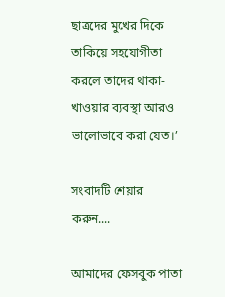ছাত্রদের মুখের দিকে তাকিয়ে সহযোগীতা করলে তাদের থাকা-খাওয়ার ব্যবস্থা আরও ভালোভাবে করা যেত।’

সংবাদটি শেয়ার করুন....

আমাদের ফেসবুক পাতা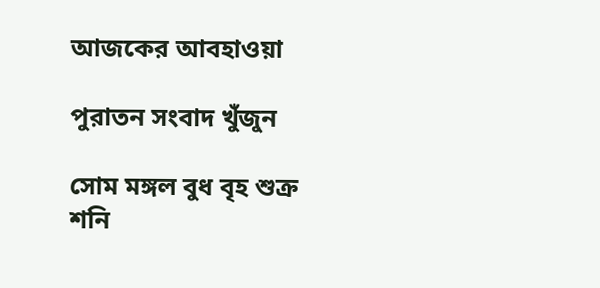আজকের আবহাওয়া

পুরাতন সংবাদ খুঁজুন

সোম মঙ্গল বুধ বৃহ শুক্র শনি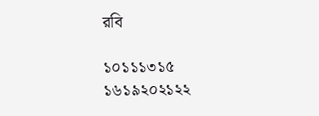রবি

১০১১১৩১৫
১৬১৯২০২১২২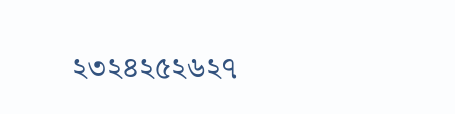২৩২৪২৫২৬২৭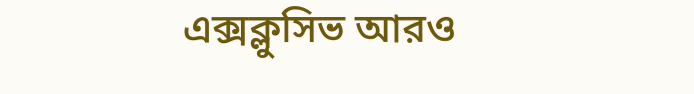এক্সক্লুসিভ আরও